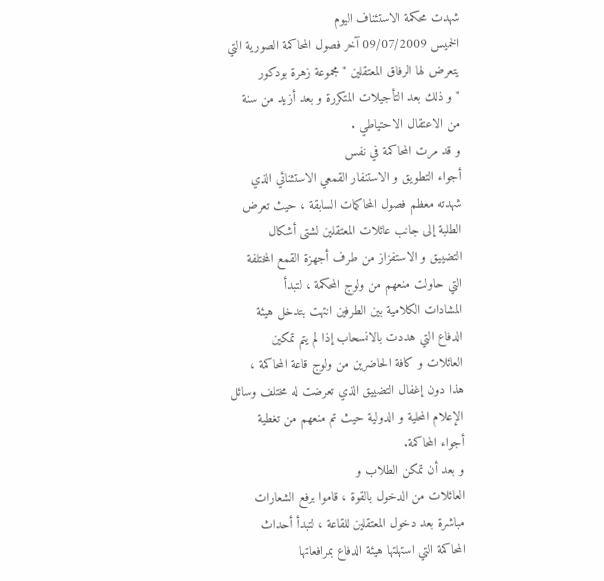شهدت محكمة الاستئناف اليوم
الخميس 09/07/2009 آخر فصول المحاكمة الصورية التي
يتعرض لها الرفاق المعتقلين " مجموعة زهرة بودكور
" و ذلك بعد التأجيلات المتكررة و بعد أزيد من سنة
من الاعتقال الاحتياطي .
و قد مرت المحاكمة في نفس
أجواء التطويق و الاستنفار القمعي الاستثنائي الذي
شهدته معظم فصول المحاكمات السابقة ، حيث تعرض
الطلبة إلى جانب عائلات المعتقلين لشتى أشكال
التضييق و الاستفزاز من طرف أجهزة القمع المختلفة
التي حاولت منعهم من ولوج المحكمة ، لتبدأ
المشادات الكلامية بين الطرفين انتهت بتدخل هيئة
الدفاع التي هددت بالانسحاب إذا لم يتم تمكين
العائلات و كافة الحاضرين من ولوج قاعة المحاكمة ،
هذا دون إغفال التضييق الذي تعرضت له مختلف وسائل
الإعلام المحلية و الدولية حيث تم منعهم من تغطية
أجواء المحاكمة.
و بعد أن تمكن الطلاب و
العائلات من الدخول بالقوة ، قاموا برفع الشعارات
مباشرة بعد دخول المعتقلين للقاعة ، لتبدأ أحداث
المحاكمة التي استهلتها هيئة الدفاع بمرافعاتها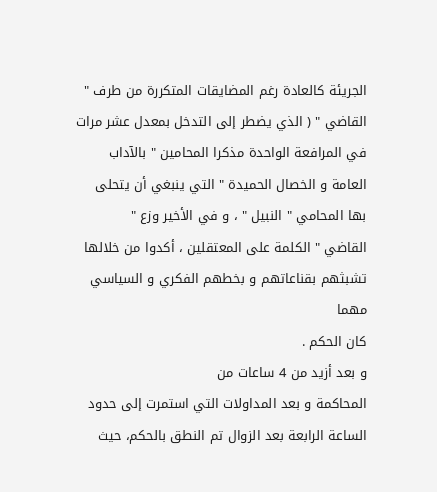الجريئة كالعادة رغم المضايقات المتكررة من طرف "
القاضي " ( الذي يضطر إلى التدخل بمعدل عشر مرات
في المرافعة الواحدة مذكرا المحامين " بالآداب
العامة و الخصال الحميدة " التي ينبغي أن يتحلى
بها المحامي " النبيل " ، و في الأخير وزع "
القاضي " الكلمة على المعتقلين ، أكدوا من خلالها
تشبثهم بقناعاتهم و بخطهم الفكري و السياسي مهما
كان الحكم .
و بعد أزيد من 4 ساعات من
المحاكمة و بعد المداولات التي استمرت إلى حدود
الساعة الرابعة بعد الزوال تم النطق بالحكم، حيث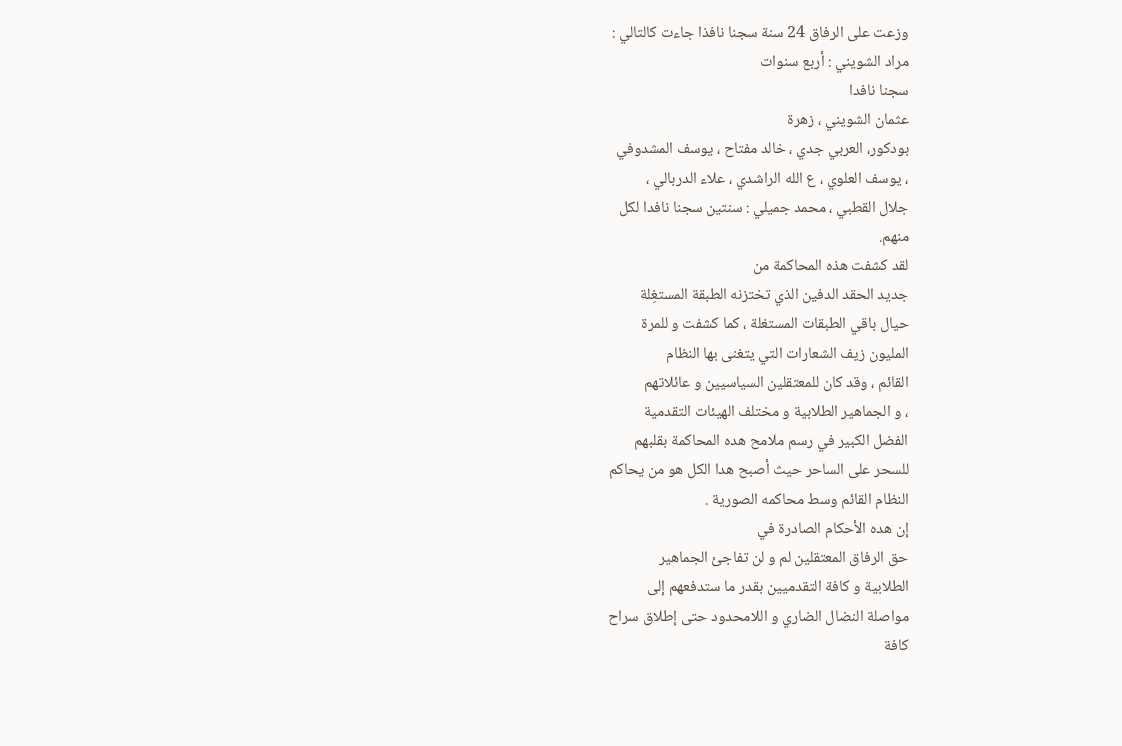وزعت على الرفاق 24 سنة سجنا نافذا جاءت كالتالي :
مراد الشويني : أربع سنوات
سجنا نافدا
عثمان الشويني ، زهرة
بودكور، العربي جدي ، خالد مفتاح ، يوسف المشدوفي
، يوسف العلوي ، ع الله الراشدي ، علاء الدربالي ،
جلال القطبي ، محمد جميلي : سنتين سجنا نافدا لكل
منهم.
لقد كشفت هذه المحاكمة من
جديد الحقد الدفين الذي تختزنه الطبقة المستغِلة
حيال باقي الطبقات المستغلة ، كما كشفت و للمرة
المليون زيف الشعارات التي يتغنى بها النظام
القائم ، وقد كان للمعتقلين السياسيين و عائلاتهم
، و الجماهير الطلابية و مختلف الهيئات التقدمية
الفضل الكبير في رسم ملامح هده المحاكمة بقلبهم
للسحر على الساحر حيث أصبح هدا الكل هو من يحاكم
النظام القائم وسط محاكمه الصورية .
إن هده الأحكام الصادرة في
حق الرفاق المعتقلين لم و لن تفاجئ الجماهير
الطلابية و كافة التقدميين بقدر ما ستدفعهم إلى
مواصلة النضال الضاري و اللامحدود حتى إطلاق سراح
كافة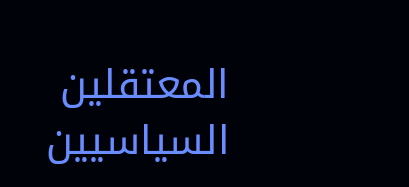المعتقلين السياسيين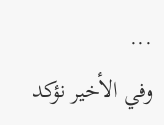...
وفي الأخير نؤكد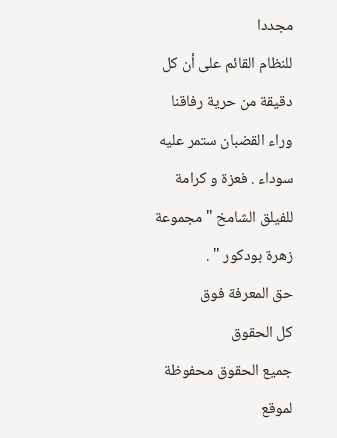مجددا
للنظام القائم على أن كل دقيقة من حرية رفاقنا
وراء القضبان ستمر عليه سوداء . فعزة و كرامة
للفيلق الشامخ " مجموعة زهرة بودكور " .
حق المعرفة فوق
كل الحقوق
جميع الحقوق محفوظة لموقع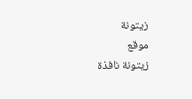زيتونة
موقع
زيتونة نافذة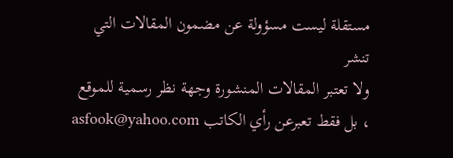مستقلة ليست مسؤولة عن مضمون المقالات التي
تنشر
ولا تعتبر المقالات المنشورة وجهة نظر رسمية للموقع
، بل فقط تعبرعن رأي الكاتب asfook@yahoo.com